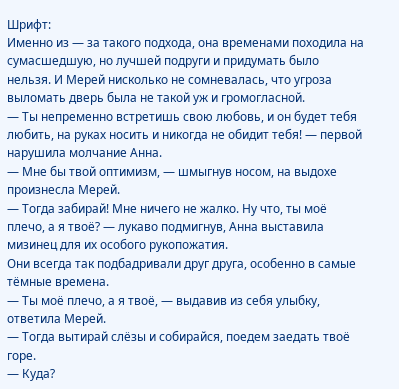Шрифт:
Именно из — за такого подхода, она временами походила на сумасшедшую, но лучшей подруги и придумать было нельзя. И Мерей нисколько не сомневалась, что угроза выломать дверь была не такой уж и громогласной.
— Ты непременно встретишь свою любовь, и он будет тебя любить, на руках носить и никогда не обидит тебя! — первой нарушила молчание Анна.
— Мне бы твой оптимизм, — шмыгнув носом, на выдохе произнесла Мерей.
— Тогда забирай! Мне ничего не жалко. Ну что, ты моё плечо, а я твоё? — лукаво подмигнув, Анна выставила мизинец для их особого рукопожатия.
Они всегда так подбадривали друг друга, особенно в самые тёмные времена.
— Ты моё плечо, а я твоё, — выдавив из себя улыбку, ответила Мерей.
— Тогда вытирай слёзы и собирайся, поедем заедать твоё горе.
— Куда?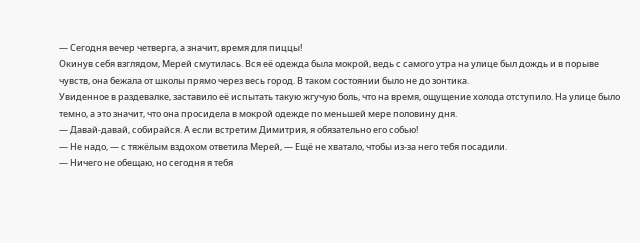— Сегодня вечер четверга, а значит, время для пиццы!
Окинув себя взглядом, Мерей смутилась. Вся её одежда была мокрой, ведь с самого утра на улице был дождь и в порыве чувств, она бежала от школы прямо через весь город. В таком состоянии было не до зонтика.
Увиденное в раздевалке, заставило её испытать такую жгучую боль, что на время, ощущение холода отступило. На улице было темно, а это значит, что она просидела в мокрой одежде по меньшей мере половину дня.
— Давай-давай, собирайся. А если встретим Димитрия, я обязательно его собью!
— Не надо, — с тяжёлым вздохом ответила Мерей, — Ещё не хватало, чтобы из-за него тебя посадили.
— Ничего не обещаю, но сегодня я тебя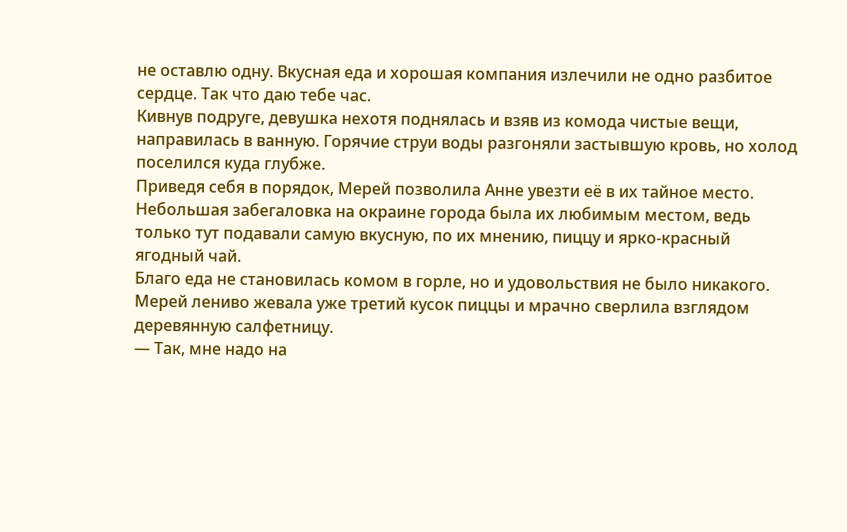не оставлю одну. Вкусная еда и хорошая компания излечили не одно разбитое сердце. Так что даю тебе час.
Кивнув подруге, девушка нехотя поднялась и взяв из комода чистые вещи, направилась в ванную. Горячие струи воды разгоняли застывшую кровь, но холод поселился куда глубже.
Приведя себя в порядок, Мерей позволила Анне увезти её в их тайное место.
Небольшая забегаловка на окраине города была их любимым местом, ведь только тут подавали самую вкусную, по их мнению, пиццу и ярко-красный ягодный чай.
Благо еда не становилась комом в горле, но и удовольствия не было никакого. Мерей лениво жевала уже третий кусок пиццы и мрачно сверлила взглядом деревянную салфетницу.
— Так, мне надо на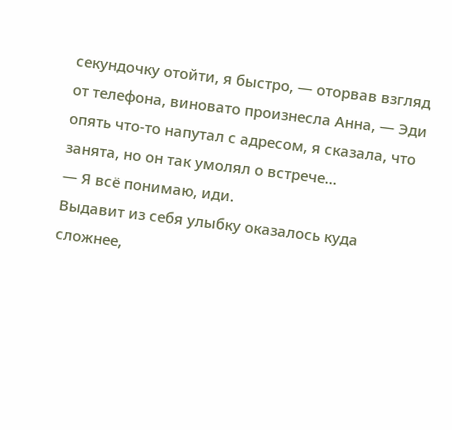секундочку отойти, я быстро, — оторвав взгляд от телефона, виновато произнесла Анна, — Эди опять что-то напутал с адресом, я сказала, что занята, но он так умолял о встрече…
— Я всё понимаю, иди.
Выдавит из себя улыбку оказалось куда сложнее,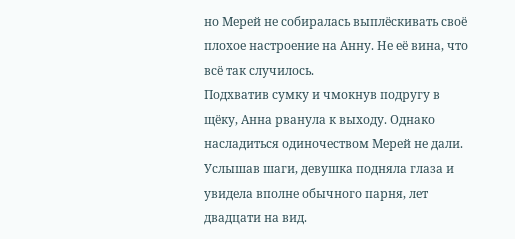но Мерей не собиралась выплёскивать своё плохое настроение на Анну. Не её вина, что всё так случилось.
Подхватив сумку и чмокнув подругу в щёку, Анна рванула к выходу. Однако насладиться одиночеством Мерей не дали. Услышав шаги, девушка подняла глаза и увидела вполне обычного парня, лет двадцати на вид.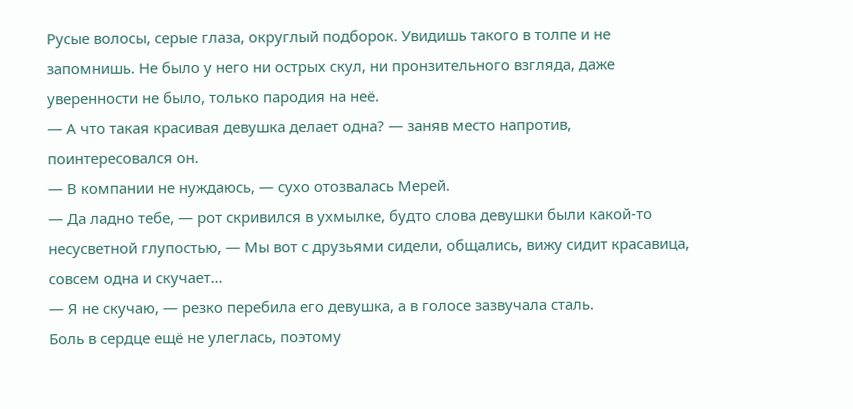Русые волосы, серые глаза, округлый подборок. Увидишь такого в толпе и не запомнишь. Не было у него ни острых скул, ни пронзительного взгляда, даже уверенности не было, только пародия на неё.
— А что такая красивая девушка делает одна? — заняв место напротив, поинтересовался он.
— В компании не нуждаюсь, — сухо отозвалась Мерей.
— Да ладно тебе, — рот скривился в ухмылке, будто слова девушки были какой-то несусветной глупостью, — Мы вот с друзьями сидели, общались, вижу сидит красавица, совсем одна и скучает…
— Я не скучаю, — резко перебила его девушка, а в голосе зазвучала сталь.
Боль в сердце ещё не улеглась, поэтому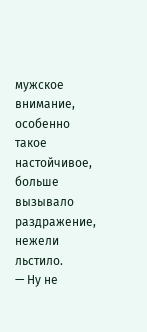мужское внимание, особенно такое настойчивое, больше вызывало раздражение, нежели льстило.
— Ну не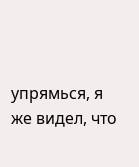упрямься, я же видел, что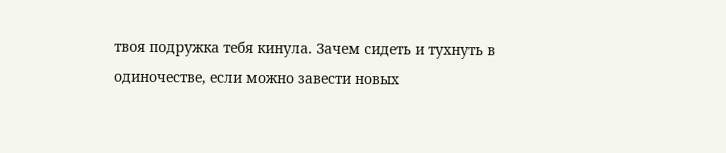твоя подружка тебя кинула. Зачем сидеть и тухнуть в одиночестве, если можно завести новых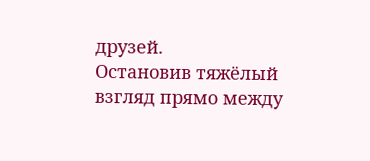друзей.
Остановив тяжёлый взгляд прямо между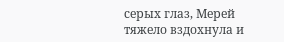серых глаз, Мерей тяжело вздохнула и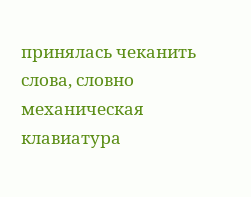принялась чеканить слова, словно механическая клавиатура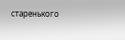старенького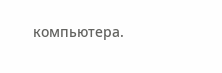компьютера.